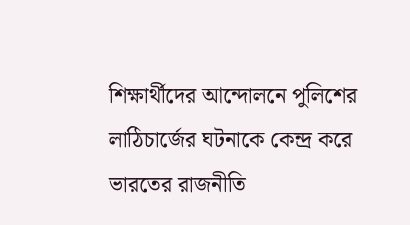শিক্ষার্থীদের আন্দোলনে পুলিশের লাঠিচার্জের ঘটনাকে কেন্দ্র করে ভারতের রাজনীতি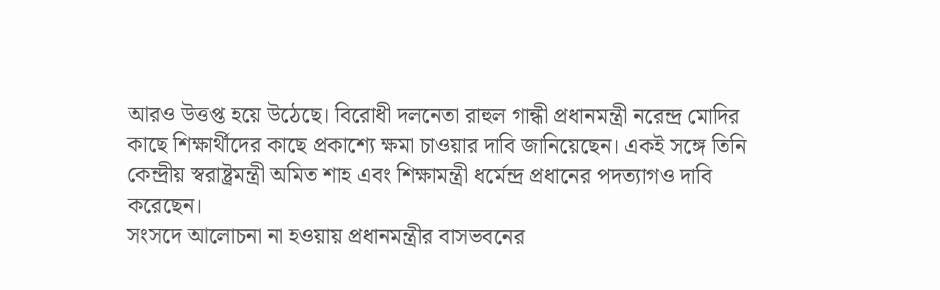আরও উত্তপ্ত হয়ে উঠেছে। বিরোধী দলনেতা রাহুল গান্ধী প্রধানমন্ত্রী নরেন্দ্র মোদির কাছে শিক্ষার্থীদের কাছে প্রকাশ্যে ক্ষমা চাওয়ার দাবি জানিয়েছেন। একই সঙ্গে তিনি কেন্দ্রীয় স্বরাষ্ট্রমন্ত্রী অমিত শাহ এবং শিক্ষামন্ত্রী ধর্মেন্দ্র প্রধানের পদত্যাগও দাবি করেছেন।
সংসদে আলোচনা না হওয়ায় প্রধানমন্ত্রীর বাসভবনের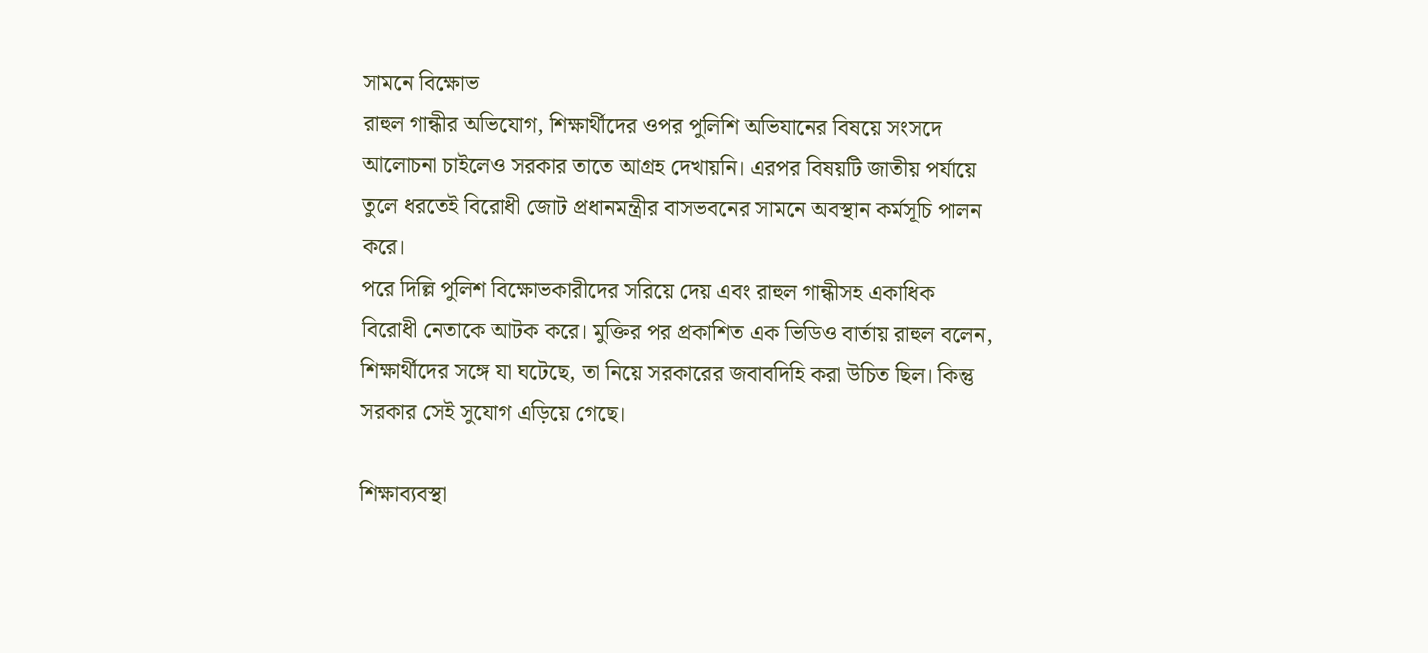সামনে বিক্ষোভ
রাহুল গান্ধীর অভিযোগ, শিক্ষার্থীদের ওপর পুলিশি অভিযানের বিষয়ে সংসদে আলোচনা চাইলেও সরকার তাতে আগ্রহ দেখায়নি। এরপর বিষয়টি জাতীয় পর্যায়ে তুলে ধরতেই বিরোধী জোট প্রধানমন্ত্রীর বাসভবনের সামনে অবস্থান কর্মসূচি পালন করে।
পরে দিল্লি পুলিশ বিক্ষোভকারীদের সরিয়ে দেয় এবং রাহুল গান্ধীসহ একাধিক বিরোধী নেতাকে আটক করে। মুক্তির পর প্রকাশিত এক ভিডিও বার্তায় রাহুল বলেন, শিক্ষার্থীদের সঙ্গে যা ঘটেছে, তা নিয়ে সরকারের জবাবদিহি করা উচিত ছিল। কিন্তু সরকার সেই সুযোগ এড়িয়ে গেছে।

শিক্ষাব্যবস্থা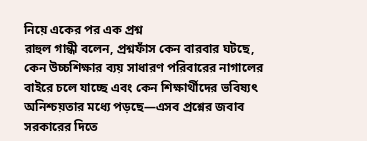নিয়ে একের পর এক প্রশ্ন
রাহুল গান্ধী বলেন, প্রশ্নফাঁস কেন বারবার ঘটছে, কেন উচ্চশিক্ষার ব্যয় সাধারণ পরিবারের নাগালের বাইরে চলে যাচ্ছে এবং কেন শিক্ষার্থীদের ভবিষ্যৎ অনিশ্চয়তার মধ্যে পড়ছে—এসব প্রশ্নের জবাব সরকারের দিতে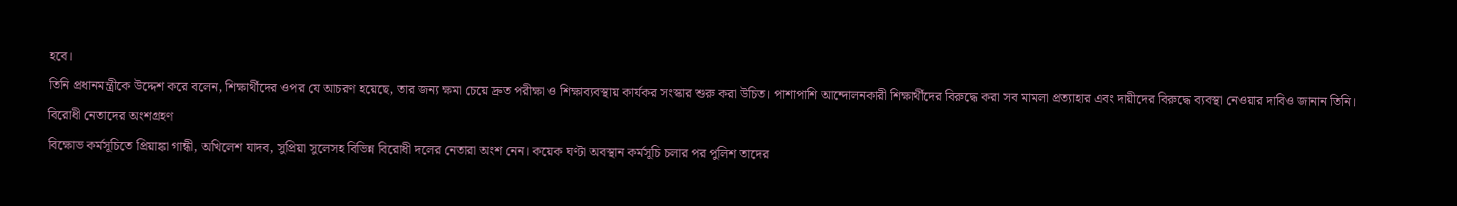হবে।
তিনি প্রধানমন্ত্রীকে উদ্দেশ করে বলেন, শিক্ষার্থীদের ওপর যে আচরণ হয়েছে, তার জন্য ক্ষমা চেয়ে দ্রুত পরীক্ষা ও শিক্ষাব্যবস্থায় কার্যকর সংস্কার শুরু করা উচিত। পাশাপাশি আন্দোলনকারী শিক্ষার্থীদের বিরুদ্ধে করা সব মামলা প্রত্যাহার এবং দায়ীদের বিরুদ্ধে ব্যবস্থা নেওয়ার দাবিও জানান তিনি।
বিরোধী নেতাদের অংশগ্রহণ
বিক্ষোভ কর্মসূচিতে প্রিয়াঙ্কা গান্ধী, অখিলেশ যাদব, সুপ্রিয়া সুলেসহ বিভিন্ন বিরোধী দলের নেতারা অংশ নেন। কয়েক ঘণ্টা অবস্থান কর্মসূচি চলার পর পুলিশ তাদের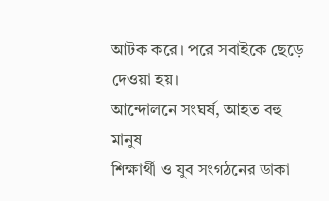আটক করে। পরে সবাইকে ছেড়ে দেওয়া হয়।
আন্দোলনে সংঘর্ষ, আহত বহু মানুষ
শিক্ষার্থী ও যুব সংগঠনের ডাকা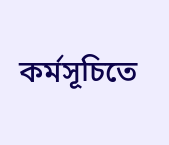কর্মসূচিতে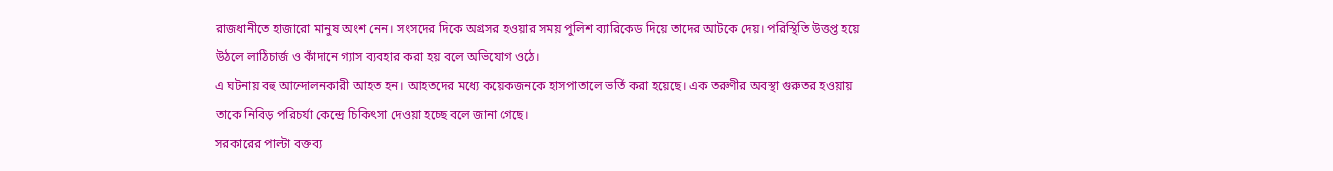রাজধানীতে হাজারো মানুষ অংশ নেন। সংসদের দিকে অগ্রসর হওয়ার সময় পুলিশ ব্যারিকেড দিয়ে তাদের আটকে দেয়। পরিস্থিতি উত্তপ্ত হয়ে উঠলে লাঠিচার্জ ও কাঁদানে গ্যাস ব্যবহার করা হয় বলে অভিযোগ ওঠে।
এ ঘটনায় বহু আন্দোলনকারী আহত হন। আহতদের মধ্যে কয়েকজনকে হাসপাতালে ভর্তি করা হয়েছে। এক তরুণীর অবস্থা গুরুতর হওয়ায় তাকে নিবিড় পরিচর্যা কেন্দ্রে চিকিৎসা দেওয়া হচ্ছে বলে জানা গেছে।
সরকারের পাল্টা বক্তব্য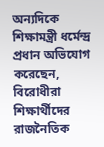অন্যদিকে শিক্ষামন্ত্রী ধর্মেন্দ্র প্রধান অভিযোগ করেছেন, বিরোধীরা শিক্ষার্থীদের রাজনৈতিক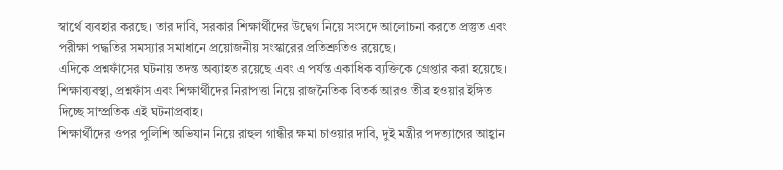স্বার্থে ব্যবহার করছে। তার দাবি, সরকার শিক্ষার্থীদের উদ্বেগ নিয়ে সংসদে আলোচনা করতে প্রস্তুত এবং পরীক্ষা পদ্ধতির সমস্যার সমাধানে প্রয়োজনীয় সংস্কারের প্রতিশ্রুতিও রয়েছে।
এদিকে প্রশ্নফাঁসের ঘটনায় তদন্ত অব্যাহত রয়েছে এবং এ পর্যন্ত একাধিক ব্যক্তিকে গ্রেপ্তার করা হয়েছে। শিক্ষাব্যবস্থা, প্রশ্নফাঁস এবং শিক্ষার্থীদের নিরাপত্তা নিয়ে রাজনৈতিক বিতর্ক আরও তীব্র হওয়ার ইঙ্গিত দিচ্ছে সাম্প্রতিক এই ঘটনাপ্রবাহ।
শিক্ষার্থীদের ওপর পুলিশি অভিযান নিয়ে রাহুল গান্ধীর ক্ষমা চাওয়ার দাবি, দুই মন্ত্রীর পদত্যাগের আহ্বান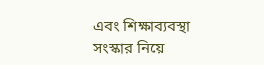এবং শিক্ষাব্যবস্থা সংস্কার নিয়ে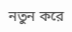নতুন করে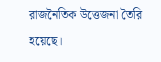রাজনৈতিক উত্তেজনা তৈরি হয়েছে।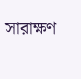সারাক্ষণ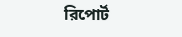রিপোর্ট